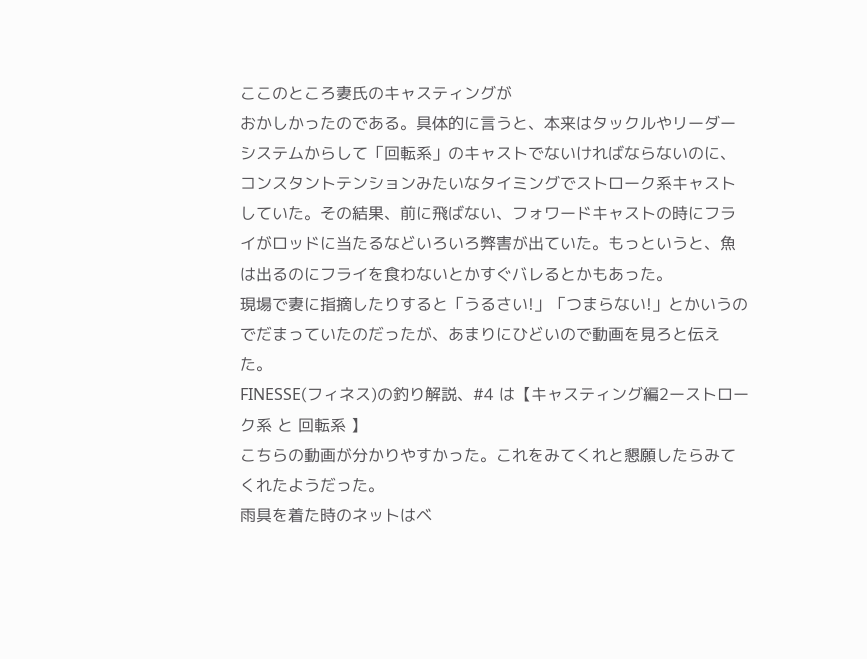ここのところ妻氏のキャスティングが
おかしかったのである。具体的に言うと、本来はタックルやリーダーシステムからして「回転系」のキャストでないければならないのに、コンスタントテンションみたいなタイミングでストローク系キャストしていた。その結果、前に飛ばない、フォワードキャストの時にフライがロッドに当たるなどいろいろ弊害が出ていた。もっというと、魚は出るのにフライを食わないとかすぐバレるとかもあった。
現場で妻に指摘したりすると「うるさい!」「つまらない!」とかいうのでだまっていたのだったが、あまりにひどいので動画を見ろと伝えた。
FINESSE(フィネス)の釣り解説、#4 は【キャスティング編2ーストローク系 と 回転系 】
こちらの動画が分かりやすかった。これをみてくれと懇願したらみてくれたようだった。
雨具を着た時のネットはベ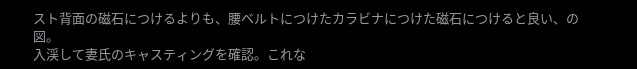スト背面の磁石につけるよりも、腰ベルトにつけたカラビナにつけた磁石につけると良い、の図。
入渓して妻氏のキャスティングを確認。これな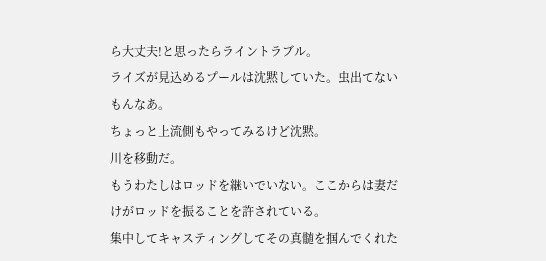ら大丈夫!と思ったらライントラブル。
ライズが見込めるプールは沈黙していた。虫出てないもんなあ。
ちょっと上流側もやってみるけど沈黙。
川を移動だ。
もうわたしはロッドを継いでいない。ここからは妻だけがロッドを振ることを許されている。
集中してキャスティングしてその真髄を掴んでくれた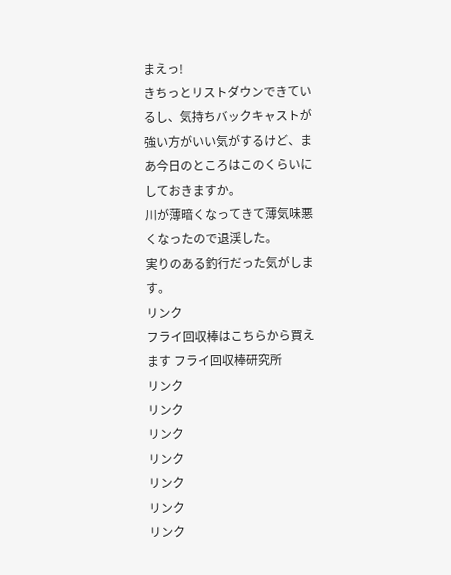まえっ!
きちっとリストダウンできているし、気持ちバックキャストが強い方がいい気がするけど、まあ今日のところはこのくらいにしておきますか。
川が薄暗くなってきて薄気味悪くなったので退渓した。
実りのある釣行だった気がします。
リンク
フライ回収棒はこちらから買えます フライ回収棒研究所
リンク
リンク
リンク
リンク
リンク
リンク
リンク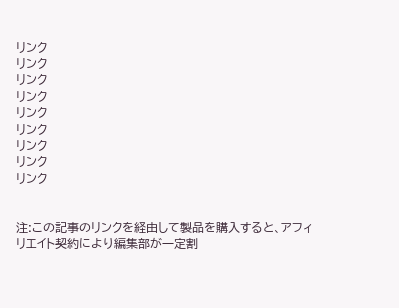リンク
リンク
リンク
リンク
リンク
リンク
リンク
リンク
リンク


注:この記事のリンクを経由して製品を購入すると、アフィリエイト契約により編集部が一定割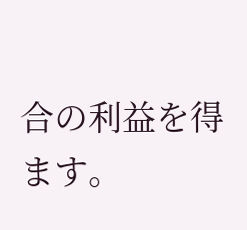合の利益を得ます。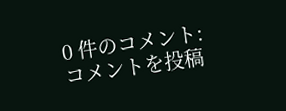0 件のコメント:
コメントを投稿